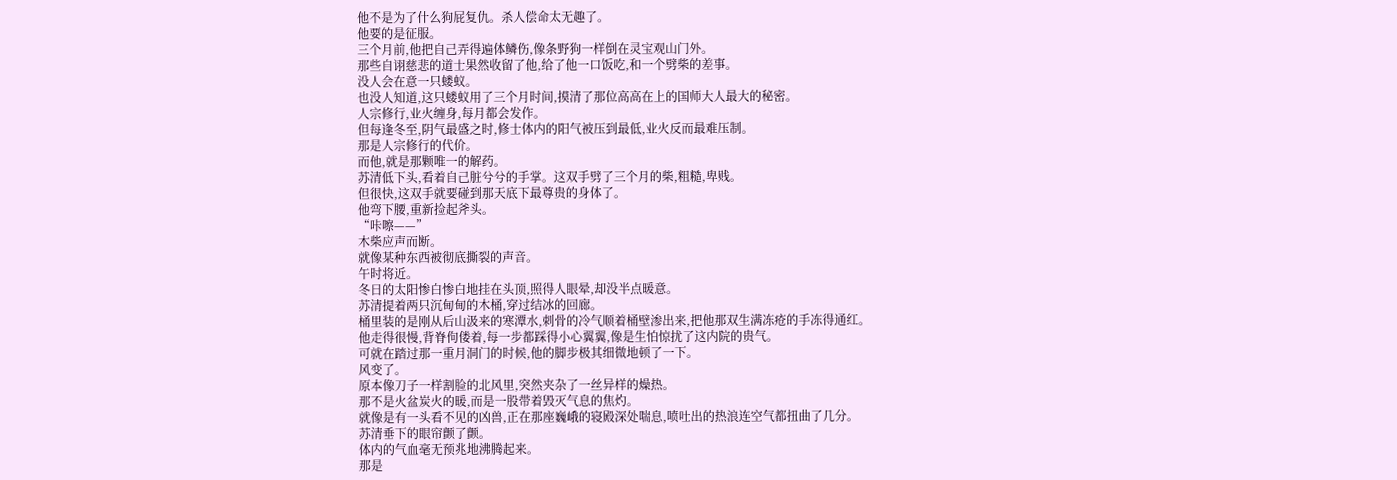他不是为了什么狗屁复仇。杀人偿命太无趣了。
他要的是征服。
三个月前,他把自己弄得遍体鳞伤,像条野狗一样倒在灵宝观山门外。
那些自诩慈悲的道士果然收留了他,给了他一口饭吃,和一个劈柴的差事。
没人会在意一只蝼蚁。
也没人知道,这只蝼蚁用了三个月时间,摸清了那位高高在上的国师大人最大的秘密。
人宗修行,业火缠身,每月都会发作。
但每逢冬至,阴气最盛之时,修士体内的阳气被压到最低,业火反而最难压制。
那是人宗修行的代价。
而他,就是那颗唯一的解药。
苏清低下头,看着自己脏兮兮的手掌。这双手劈了三个月的柴,粗糙,卑贱。
但很快,这双手就要碰到那天底下最尊贵的身体了。
他弯下腰,重新捡起斧头。
“咔嚓——”
木柴应声而断。
就像某种东西被彻底撕裂的声音。
午时将近。
冬日的太阳惨白惨白地挂在头顶,照得人眼晕,却没半点暖意。
苏清提着两只沉甸甸的木桶,穿过结冰的回廊。
桶里装的是刚从后山汲来的寒潭水,刺骨的冷气顺着桶壁渗出来,把他那双生满冻疮的手冻得通红。
他走得很慢,背脊佝偻着,每一步都踩得小心翼翼,像是生怕惊扰了这内院的贵气。
可就在踏过那一重月洞门的时候,他的脚步极其细微地顿了一下。
风变了。
原本像刀子一样割脸的北风里,突然夹杂了一丝异样的燥热。
那不是火盆炭火的暖,而是一股带着毁灭气息的焦灼。
就像是有一头看不见的凶兽,正在那座巍峨的寝殿深处喘息,喷吐出的热浪连空气都扭曲了几分。
苏清垂下的眼帘颤了颤。
体内的气血毫无预兆地沸腾起来。
那是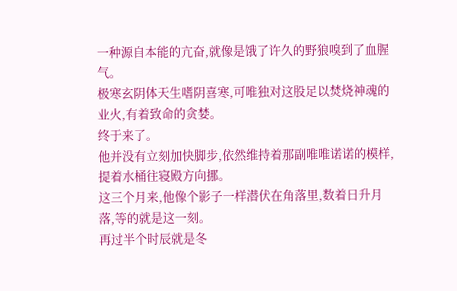一种源自本能的亢奋,就像是饿了许久的野狼嗅到了血腥气。
极寒玄阴体天生嗜阴喜寒,可唯独对这股足以焚烧神魂的业火,有着致命的贪婪。
终于来了。
他并没有立刻加快脚步,依然维持着那副唯唯诺诺的模样,提着水桶往寝殿方向挪。
这三个月来,他像个影子一样潜伏在角落里,数着日升月落,等的就是这一刻。
再过半个时辰就是冬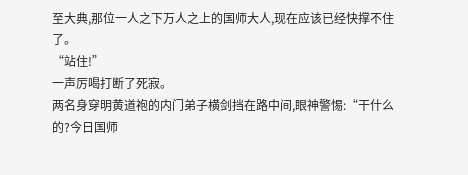至大典,那位一人之下万人之上的国师大人,现在应该已经快撑不住了。
“站住!”
一声厉喝打断了死寂。
两名身穿明黄道袍的内门弟子横剑挡在路中间,眼神警惕:“干什么的?今日国师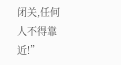闭关,任何人不得靠近!”